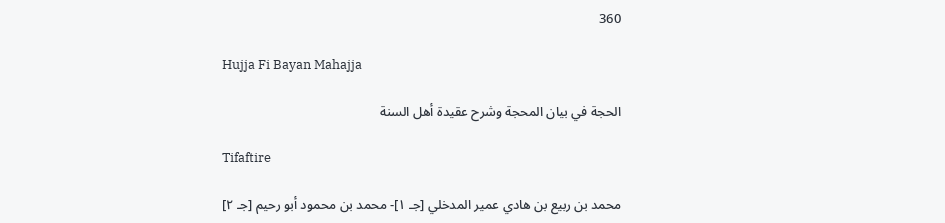360

Hujja Fi Bayan Mahajja

الحجة في بيان المحجة وشرح عقيدة أهل السنة

Tifaftire

محمد بن ربيع بن هادي عمير المدخلي [جـ ١]- محمد بن محمود أبو رحيم [جـ ٢]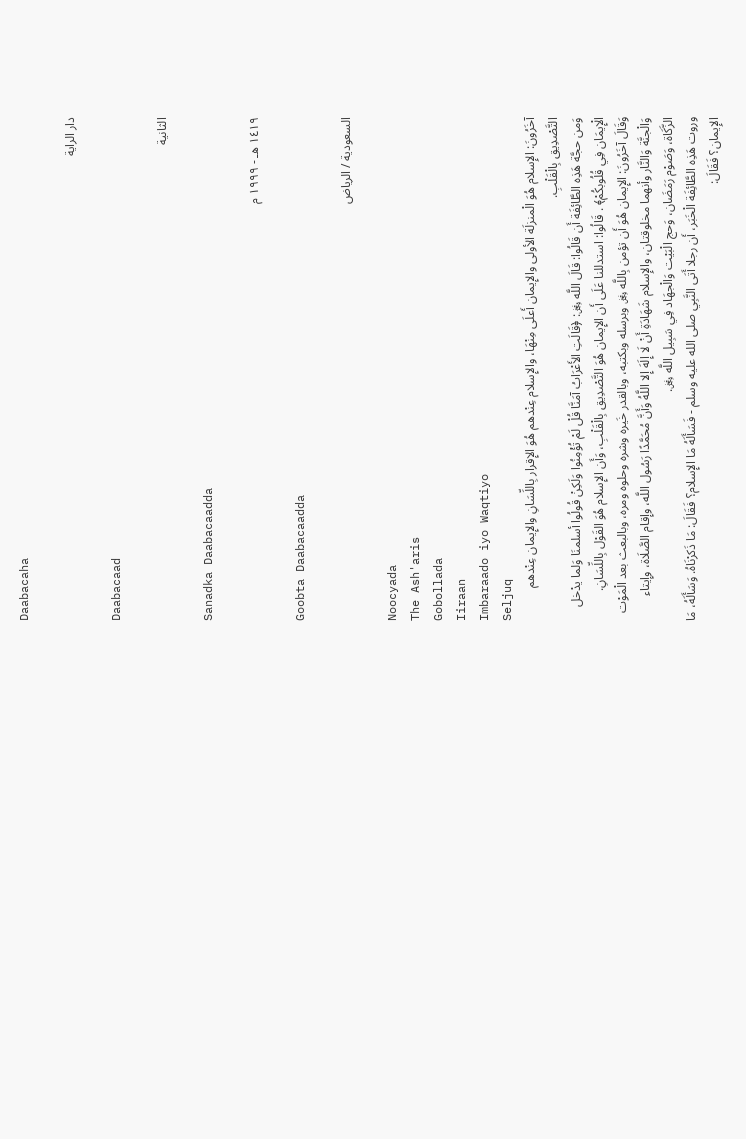Daabacaha

دار الراية

Daabacaad

الثانية

Sanadka Daabacaadda

١٤١٩ هـ - ١٩٩٩ م

Goobta Daabacaadda

السعودية / الرياض

Noocyada
The Ash'aris
Gobollada
Iiraan
Imbaraado iyo Waqtiyo
Seljuq
آخَرُونَ: الإِسلام هُوَ الْمنزلَة الأولى والإِيمان أَعلَى مِنْهَا، والإِسلام عِنْدهم هُوَ الإِقرار بِاللِّسَانِ والإِيمان عِنْدهم التَّصْدِيق بِالْقَلْبِ.
وَمن حجَّة هَذِه الطَّائِفَة أَن قَالُوا: قَالَ اللَّه ﷿: ﴿قَالَتِ الأَعْرَابُ آمَنَّا قُلْ لَمْ تُؤْمِنُوا وَلَكِنْ قُولُوا أسلمنَا وَلما يدْخل الْإِيمَان فِي قُلُوبكُمْ﴾ . قَالُوا: استدللنا عَلَى أَن الإِيمان هُوَ التَّصْدِيق بِالْقَلْبِ، وَأَن الإِسلام هُوَ القَوْل بِاللِّسَانِ.
وَقَالَ آخَرُونَ: الإِيمان هُوَ أَن تؤمن بِاللَّه ﷿ وبرسله وبكتبه، وبالقدر خَيره وشره وحلوه ومره، وبالبعث بعد الْمَوْت وَالْجنَّة وَالنَّار وأنهما مخلوقتان، والإِسلام شَهَادَةِ أَنْ لَا إِلَهَ إِلا اللَّهُ وَأَنَّ مُحَمَّدًا رَسُول اللَّه، وإِقام الصَّلَاة، وإِيتاء الزَّكَاة، وَصَوْم رَمَضَان، وَحج الْبَيْت وَالْجهَاد فِي سَبِيل اللَّه ﷿.
وروت هَذِه الطَّائِفَة الْخَبَر، أَن رجلا أَتَى النَّبِي صلى الله عليه وسلم - فَسَأَلَهُ مَا الإِسلام؟ فَقَالَ: مَا ذَكرْنَاهُ. وَسَأَلَهُ، مَا الإِيمان؟ فَقَالَ: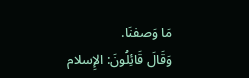مَا وَصفنَا.
وَقَالَ قَائِلُونَ: الإِسلام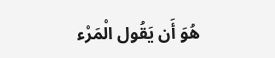هُوَ أَن يَقُول الْمَرْء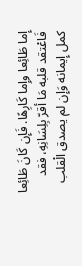إِما طَائِعا وإِما كَارِهًا. فَإِن كَانَ طَائِعا فَاعْتقد قلبه مَا أقرّ بِلِسَانِهِ، فقد كمل إِيمانه وَإِن لم يصدق الْقلب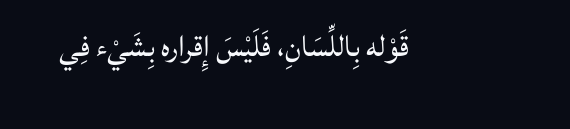قَوْله بِاللِّسَانِ، فَلَيْسَ إِقراره بِشَيْء فِي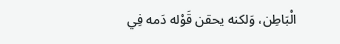الْبَاطِن، وَلكنه يحقن قَوْله دَمه فِي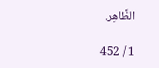الظَّاهِر.

1 / 452